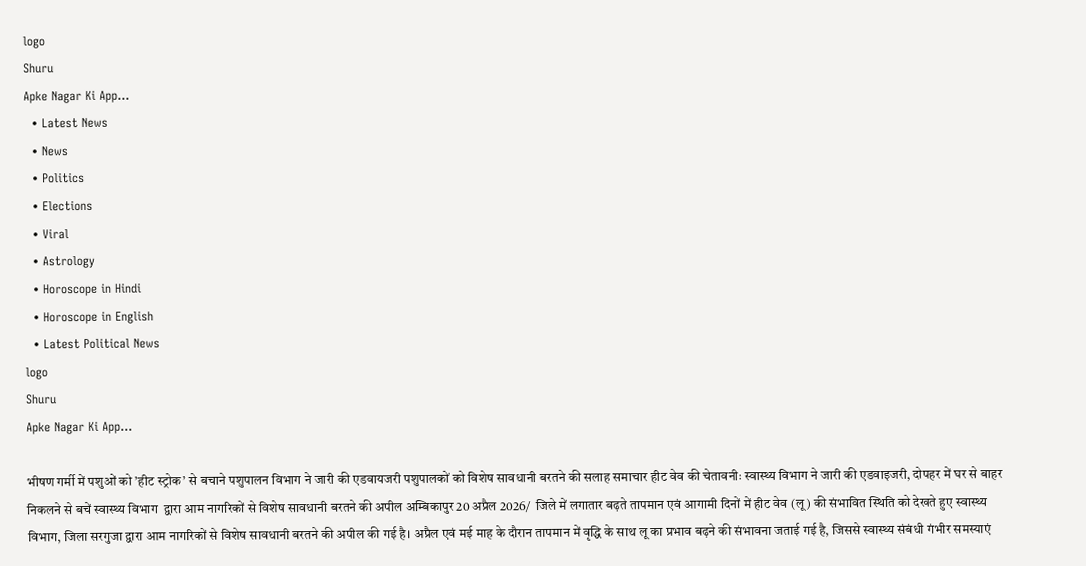logo
Shuru
Apke Nagar Ki App…
  • Latest News
  • News
  • Politics
  • Elections
  • Viral
  • Astrology
  • Horoscope in Hindi
  • Horoscope in English
  • Latest Political News
logo
Shuru
Apke Nagar Ki App…

भीषण गर्मी में पशुओं को ’हीट स्ट्रोक’ से बचाने पशुपालन विभाग ने जारी की एडवायजरी पशुपालकों को विशेष सावधानी बरतने की सलाह समाचार हीट वेव की चेतावनीः स्वास्थ्य विभाग ने जारी की एडवाइजरी, दोपहर में घर से बाहर निकलने से बचें स्वास्थ्य विभाग  द्वारा आम नागरिकों से विशेष सावधानी बरतने की अपील अम्बिकापुर 20 अप्रैल 2026/  जिले में लगातार बढ़ते तापमान एवं आगामी दिनों में हीट वेव (लू) की संभावित स्थिति को देखते हुए स्वास्थ्य विभाग, जिला सरगुजा द्वारा आम नागरिकों से विशेष सावधानी बरतने की अपील की गई है। अप्रैल एवं मई माह के दौरान तापमान में वृद्धि के साथ लू का प्रभाव बढ़ने की संभावना जताई गई है, जिससे स्वास्थ्य संबंधी गंभीर समस्याएं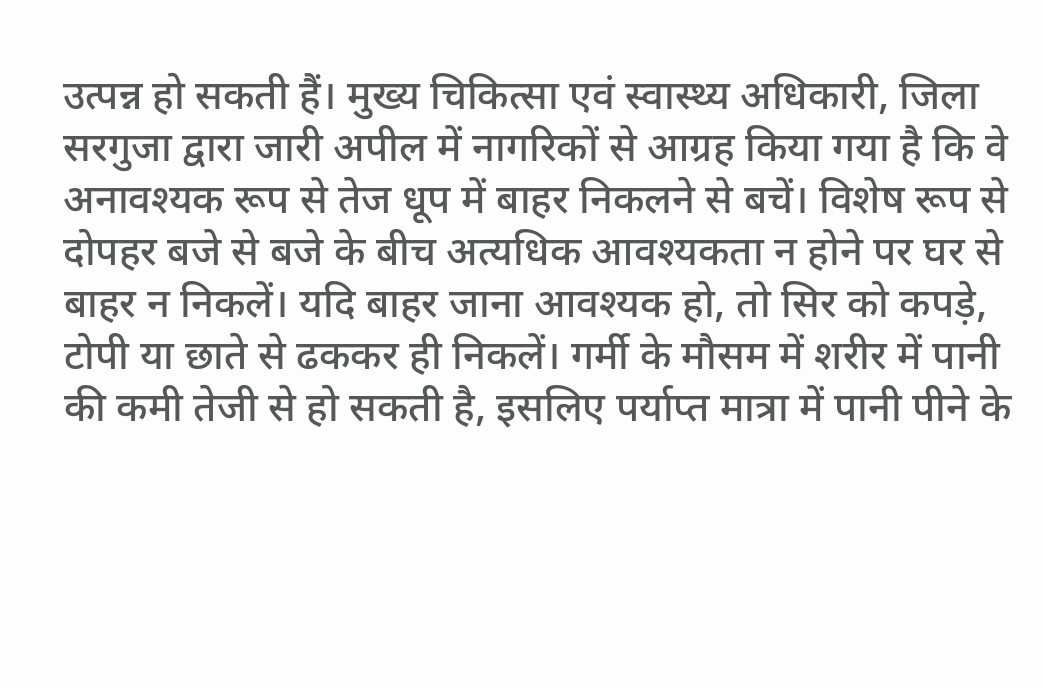उत्पन्न हो सकती हैं। मुख्य चिकित्सा एवं स्वास्थ्य अधिकारी, जिला सरगुजा द्वारा जारी अपील में नागरिकों से आग्रह किया गया है कि वे अनावश्यक रूप से तेज धूप में बाहर निकलने से बचें। विशेष रूप से दोपहर बजे से बजे के बीच अत्यधिक आवश्यकता न होने पर घर से बाहर न निकलें। यदि बाहर जाना आवश्यक हो, तो सिर को कपड़े, टोपी या छाते से ढककर ही निकलें। गर्मी के मौसम में शरीर में पानी की कमी तेजी से हो सकती है, इसलिए पर्याप्त मात्रा में पानी पीने के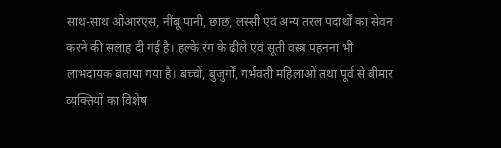साथ-साथ ओआरएस, नींबू पानी, छाछ, लस्सी एवं अन्य तरल पदार्थों का सेवन करने की सलाह दी गई है। हल्के रंग के ढीले एवं सूती वस्त्र पहनना भी लाभदायक बताया गया है। बच्चों, बुजुर्गों, गर्भवती महिलाओं तथा पूर्व से बीमार व्यक्तियों का विशेष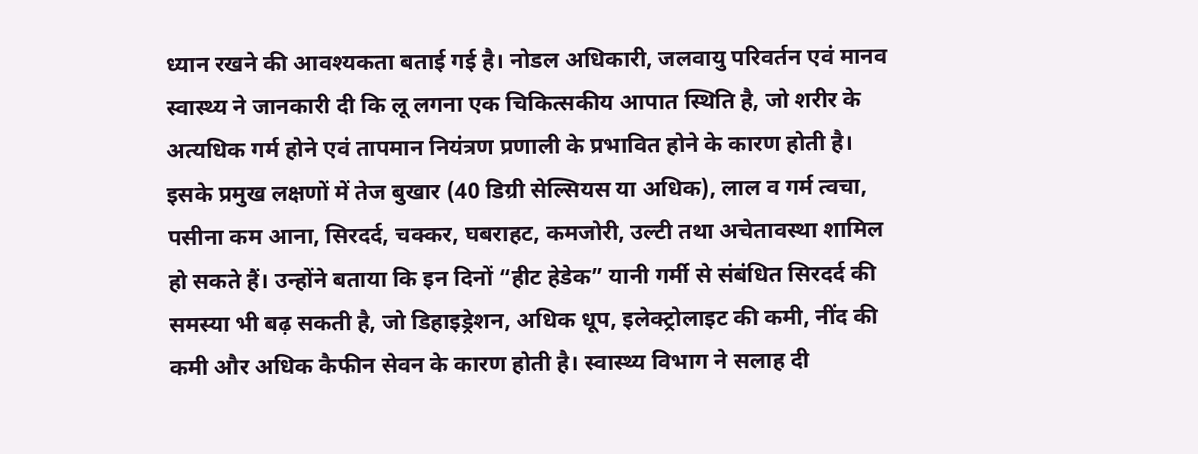ध्यान रखने की आवश्यकता बताई गई है। नोडल अधिकारी, जलवायु परिवर्तन एवं मानव स्वास्थ्य ने जानकारी दी कि लू लगना एक चिकित्सकीय आपात स्थिति है, जो शरीर के अत्यधिक गर्म होने एवं तापमान नियंत्रण प्रणाली के प्रभावित होने के कारण होती है। इसके प्रमुख लक्षणों में तेज बुखार (40 डिग्री सेल्सियस या अधिक), लाल व गर्म त्वचा, पसीना कम आना, सिरदर्द, चक्कर, घबराहट, कमजोरी, उल्टी तथा अचेतावस्था शामिल हो सकते हैं। उन्होंने बताया कि इन दिनों “हीट हेडेक” यानी गर्मी से संबंधित सिरदर्द की समस्या भी बढ़ सकती है, जो डिहाइड्रेशन, अधिक धूप, इलेक्ट्रोलाइट की कमी, नींद की कमी और अधिक कैफीन सेवन के कारण होती है। स्वास्थ्य विभाग ने सलाह दी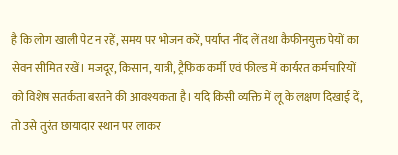है कि लोग खाली पेट न रहें, समय पर भोजन करें, पर्याप्त नींद लें तथा कैफीनयुक्त पेयों का सेवन सीमित रखें। मजदूर, किसान, यात्री, ट्रैफिक कर्मी एवं फील्ड में कार्यरत कर्मचारियों को विशेष सतर्कता बरतने की आवश्यकता है। यदि किसी व्यक्ति में लू के लक्षण दिखाई दें, तो उसे तुरंत छायादार स्थान पर लाकर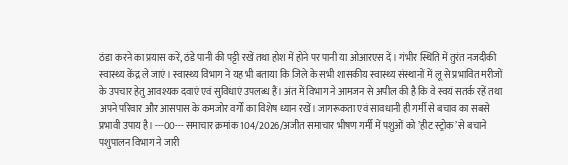ठंडा करने का प्रयास करें, ठंडे पानी की पट्टी रखें तथा होश में होने पर पानी या ओआरएस दें। गंभीर स्थिति में तुरंत नजदीकी स्वास्थ्य केंद्र ले जाएं। स्वास्थ्य विभाग ने यह भी बताया कि जिले के सभी शासकीय स्वास्थ्य संस्थानों में लू से प्रभावित मरीजों के उपचार हेतु आवश्यक दवाएं एवं सुविधाएं उपलब्ध हैं। अंत में विभाग ने आमजन से अपील की है कि वे स्वयं सतर्क रहें तथा अपने परिवार और आसपास के कमजोर वर्गों का विशेष ध्यान रखें। जागरूकता एवं सावधानी ही गर्मी से बचाव का सबसे प्रभावी उपाय है। ---00--- समाचार क्रमांक 104/2026/अजीत समाचार भीषण गर्मी में पशुओं को ’हीट स्ट्रोक’ से बचाने पशुपालन विभाग ने जारी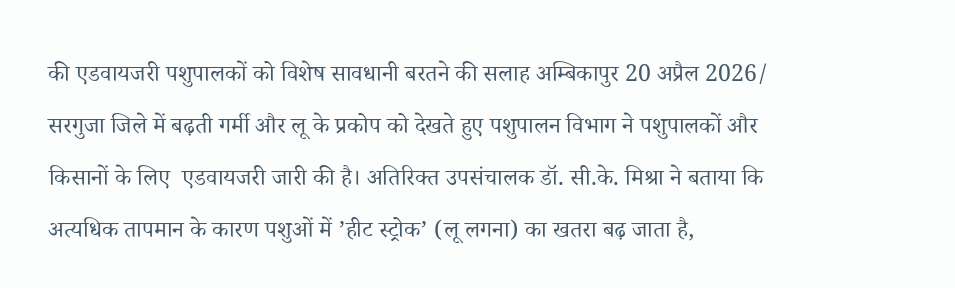की एडवायजरी पशुपालकों को विशेष सावधानी बरतने की सलाह अम्बिकापुर 20 अप्रैल 2026/  सरगुजा जिले में बढ़ती गर्मी और लू के प्रकोप को देखते हुए पशुपालन विभाग ने पशुपालकों और किसानों के लिए  एडवायजरी जारी की है। अतिरिक्त उपसंचालक डॉ. सी.के. मिश्रा ने बताया कि अत्यधिक तापमान के कारण पशुओं में ’हीट स्ट्रोक’ (लू लगना) का खतरा बढ़ जाता है,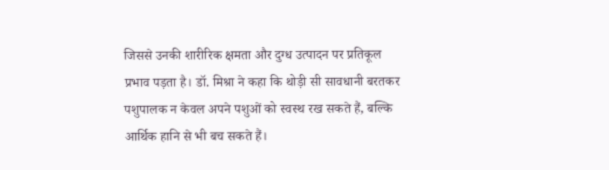जिससे उनकी शारीरिक क्षमता और दुग्ध उत्पादन पर प्रतिकूल प्रभाव पड़ता है। डॉ. मिश्रा ने कहा कि थोड़ी सी सावधानी बरतकर पशुपालक न केवल अपने पशुओं को स्वस्थ रख सकते हैं, बल्कि आर्थिक हानि से भी बच सकते हैं।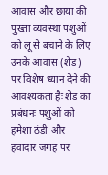आवास और छाया की पुख्ता व्यवस्था पशुओं को लू से बचाने के लिए उनके आवास (शेड) पर विशेष ध्यान देने की आवश्यकता हैः शेड का प्रबंधनः पशुओं को हमेशा ठंडी और हवादार जगह पर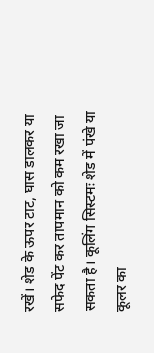रखें। शेड के ऊपर टाट, घास डालकर या सफेद पेंट कर तापमान को कम रखा जा सकता है। कूलिंग सिस्टमः शेड में पंखे या कूलर का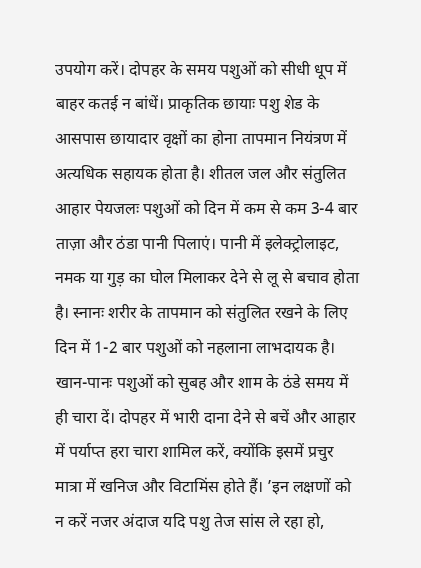उपयोग करें। दोपहर के समय पशुओं को सीधी धूप में बाहर कतई न बांधें। प्राकृतिक छायाः पशु शेड के आसपास छायादार वृक्षों का होना तापमान नियंत्रण में अत्यधिक सहायक होता है। शीतल जल और संतुलित आहार पेयजलः पशुओं को दिन में कम से कम 3-4 बार ताज़ा और ठंडा पानी पिलाएं। पानी में इलेक्ट्रोलाइट, नमक या गुड़ का घोल मिलाकर देने से लू से बचाव होता है। स्नानः शरीर के तापमान को संतुलित रखने के लिए दिन में 1-2 बार पशुओं को नहलाना लाभदायक है। खान-पानः पशुओं को सुबह और शाम के ठंडे समय में ही चारा दें। दोपहर में भारी दाना देने से बचें और आहार में पर्याप्त हरा चारा शामिल करें, क्योंकि इसमें प्रचुर मात्रा में खनिज और विटामिंस होते हैं। ’इन लक्षणों को न करें नजर अंदाज यदि पशु तेज सांस ले रहा हो,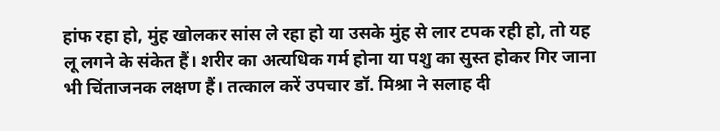हांफ रहा हो, मुंह खोलकर सांस ले रहा हो या उसके मुंह से लार टपक रही हो, तो यह लू लगने के संकेत हैं। शरीर का अत्यधिक गर्म होना या पशु का सुस्त होकर गिर जाना भी चिंताजनक लक्षण हैं। तत्काल करें उपचार डॉ. मिश्रा ने सलाह दी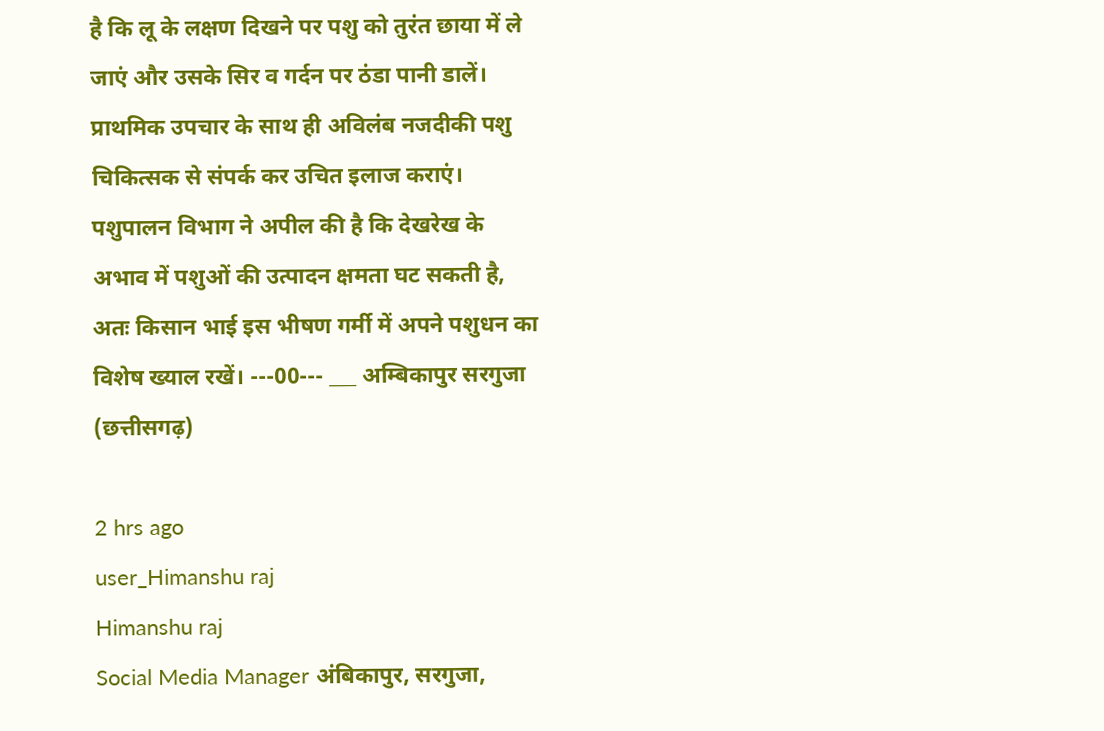है कि लू के लक्षण दिखने पर पशु को तुरंत छाया में ले जाएं और उसके सिर व गर्दन पर ठंडा पानी डालें। प्राथमिक उपचार के साथ ही अविलंब नजदीकी पशु चिकित्सक से संपर्क कर उचित इलाज कराएं। पशुपालन विभाग ने अपील की है कि देखरेख के अभाव में पशुओं की उत्पादन क्षमता घट सकती है, अतः किसान भाई इस भीषण गर्मी में अपने पशुधन का विशेष ख्याल रखें। ---00--- ___ अम्बिकापुर सरगुजा (छत्तीसगढ़)

2 hrs ago
user_Himanshu raj
Himanshu raj
Social Media Manager अंबिकापुर, सरगुजा,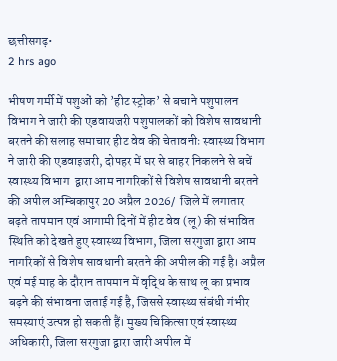छत्तीसगढ़•
2 hrs ago

भीषण गर्मी में पशुओं को ’हीट स्ट्रोक’ से बचाने पशुपालन विभाग ने जारी की एडवायजरी पशुपालकों को विशेष सावधानी बरतने की सलाह समाचार हीट वेव की चेतावनीः स्वास्थ्य विभाग ने जारी की एडवाइजरी, दोपहर में घर से बाहर निकलने से बचें स्वास्थ्य विभाग  द्वारा आम नागरिकों से विशेष सावधानी बरतने की अपील अम्बिकापुर 20 अप्रैल 2026/  जिले में लगातार बढ़ते तापमान एवं आगामी दिनों में हीट वेव (लू) की संभावित स्थिति को देखते हुए स्वास्थ्य विभाग, जिला सरगुजा द्वारा आम नागरिकों से विशेष सावधानी बरतने की अपील की गई है। अप्रैल एवं मई माह के दौरान तापमान में वृद्धि के साथ लू का प्रभाव बढ़ने की संभावना जताई गई है, जिससे स्वास्थ्य संबंधी गंभीर समस्याएं उत्पन्न हो सकती हैं। मुख्य चिकित्सा एवं स्वास्थ्य अधिकारी, जिला सरगुजा द्वारा जारी अपील में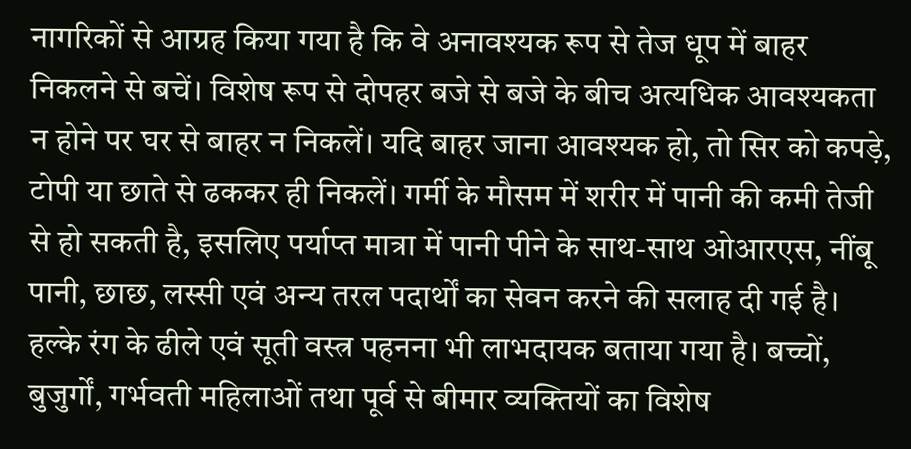नागरिकों से आग्रह किया गया है कि वे अनावश्यक रूप से तेज धूप में बाहर निकलने से बचें। विशेष रूप से दोपहर बजे से बजे के बीच अत्यधिक आवश्यकता न होने पर घर से बाहर न निकलें। यदि बाहर जाना आवश्यक हो, तो सिर को कपड़े, टोपी या छाते से ढककर ही निकलें। गर्मी के मौसम में शरीर में पानी की कमी तेजी से हो सकती है, इसलिए पर्याप्त मात्रा में पानी पीने के साथ-साथ ओआरएस, नींबू पानी, छाछ, लस्सी एवं अन्य तरल पदार्थों का सेवन करने की सलाह दी गई है। हल्के रंग के ढीले एवं सूती वस्त्र पहनना भी लाभदायक बताया गया है। बच्चों, बुजुर्गों, गर्भवती महिलाओं तथा पूर्व से बीमार व्यक्तियों का विशेष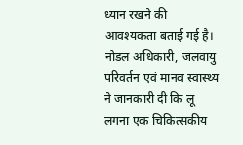ध्यान रखने की आवश्यकता बताई गई है। नोडल अधिकारी, जलवायु परिवर्तन एवं मानव स्वास्थ्य ने जानकारी दी कि लू लगना एक चिकित्सकीय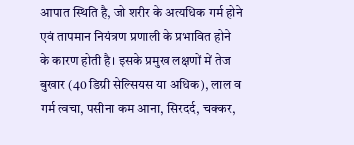आपात स्थिति है, जो शरीर के अत्यधिक गर्म होने एवं तापमान नियंत्रण प्रणाली के प्रभावित होने के कारण होती है। इसके प्रमुख लक्षणों में तेज बुखार (40 डिग्री सेल्सियस या अधिक), लाल व गर्म त्वचा, पसीना कम आना, सिरदर्द, चक्कर,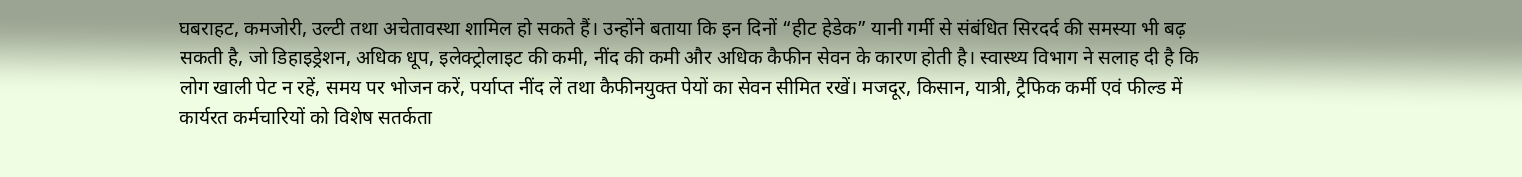घबराहट, कमजोरी, उल्टी तथा अचेतावस्था शामिल हो सकते हैं। उन्होंने बताया कि इन दिनों “हीट हेडेक” यानी गर्मी से संबंधित सिरदर्द की समस्या भी बढ़ सकती है, जो डिहाइड्रेशन, अधिक धूप, इलेक्ट्रोलाइट की कमी, नींद की कमी और अधिक कैफीन सेवन के कारण होती है। स्वास्थ्य विभाग ने सलाह दी है कि लोग खाली पेट न रहें, समय पर भोजन करें, पर्याप्त नींद लें तथा कैफीनयुक्त पेयों का सेवन सीमित रखें। मजदूर, किसान, यात्री, ट्रैफिक कर्मी एवं फील्ड में कार्यरत कर्मचारियों को विशेष सतर्कता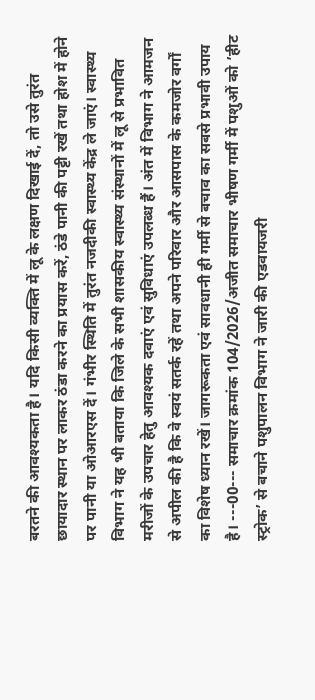बरतने की आवश्यकता है। यदि किसी व्यक्ति में लू के लक्षण दिखाई दें, तो उसे तुरंत छायादार स्थान पर लाकर ठंडा करने का प्रयास करें, ठंडे पानी की पट्टी रखें तथा होश में होने पर पानी या ओआरएस दें। गंभीर स्थिति में तुरंत नजदीकी स्वास्थ्य केंद्र ले जाएं। स्वास्थ्य विभाग ने यह भी बताया कि जिले के सभी शासकीय स्वास्थ्य संस्थानों में लू से प्रभावित मरीजों के उपचार हेतु आवश्यक दवाएं एवं सुविधाएं उपलब्ध हैं। अंत में विभाग ने आमजन से अपील की है कि वे स्वयं सतर्क रहें तथा अपने परिवार और आसपास के कमजोर वर्गों का विशेष ध्यान रखें। जागरूकता एवं सावधानी ही गर्मी से बचाव का सबसे प्रभावी उपाय है। ---00--- समाचार क्रमांक 104/2026/अजीत समाचार भीषण गर्मी में पशुओं को ’हीट स्ट्रोक’ से बचाने पशुपालन विभाग ने जारी की एडवायजरी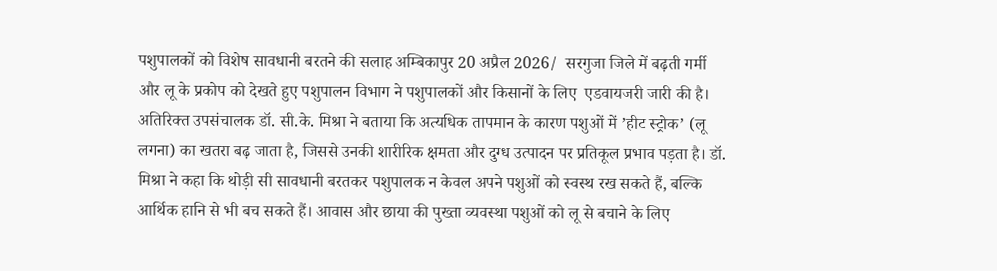पशुपालकों को विशेष सावधानी बरतने की सलाह अम्बिकापुर 20 अप्रैल 2026/  सरगुजा जिले में बढ़ती गर्मी और लू के प्रकोप को देखते हुए पशुपालन विभाग ने पशुपालकों और किसानों के लिए  एडवायजरी जारी की है। अतिरिक्त उपसंचालक डॉ. सी.के. मिश्रा ने बताया कि अत्यधिक तापमान के कारण पशुओं में ’हीट स्ट्रोक’ (लू लगना) का खतरा बढ़ जाता है, जिससे उनकी शारीरिक क्षमता और दुग्ध उत्पादन पर प्रतिकूल प्रभाव पड़ता है। डॉ. मिश्रा ने कहा कि थोड़ी सी सावधानी बरतकर पशुपालक न केवल अपने पशुओं को स्वस्थ रख सकते हैं, बल्कि आर्थिक हानि से भी बच सकते हैं। आवास और छाया की पुख्ता व्यवस्था पशुओं को लू से बचाने के लिए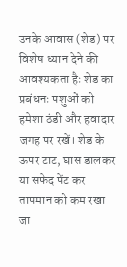उनके आवास (शेड) पर विशेष ध्यान देने की आवश्यकता हैः शेड का प्रबंधनः पशुओं को हमेशा ठंडी और हवादार जगह पर रखें। शेड के ऊपर टाट, घास डालकर या सफेद पेंट कर तापमान को कम रखा जा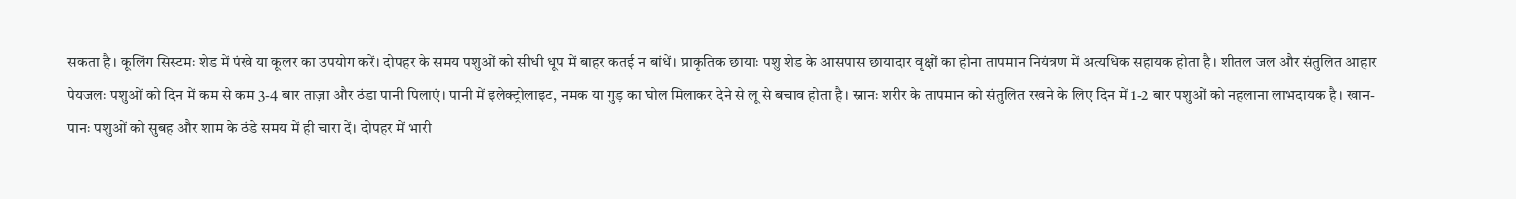सकता है। कूलिंग सिस्टमः शेड में पंखे या कूलर का उपयोग करें। दोपहर के समय पशुओं को सीधी धूप में बाहर कतई न बांधें। प्राकृतिक छायाः पशु शेड के आसपास छायादार वृक्षों का होना तापमान नियंत्रण में अत्यधिक सहायक होता है। शीतल जल और संतुलित आहार पेयजलः पशुओं को दिन में कम से कम 3-4 बार ताज़ा और ठंडा पानी पिलाएं। पानी में इलेक्ट्रोलाइट, नमक या गुड़ का घोल मिलाकर देने से लू से बचाव होता है। स्नानः शरीर के तापमान को संतुलित रखने के लिए दिन में 1-2 बार पशुओं को नहलाना लाभदायक है। खान-पानः पशुओं को सुबह और शाम के ठंडे समय में ही चारा दें। दोपहर में भारी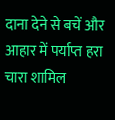दाना देने से बचें और आहार में पर्याप्त हरा चारा शामिल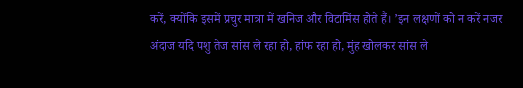करें, क्योंकि इसमें प्रचुर मात्रा में खनिज और विटामिंस होते हैं। ’इन लक्षणों को न करें नजर अंदाज यदि पशु तेज सांस ले रहा हो, हांफ रहा हो, मुंह खोलकर सांस ले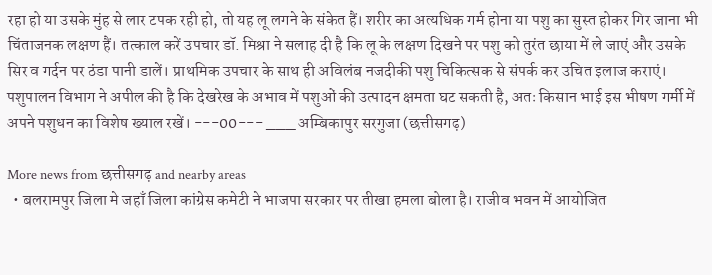रहा हो या उसके मुंह से लार टपक रही हो, तो यह लू लगने के संकेत हैं। शरीर का अत्यधिक गर्म होना या पशु का सुस्त होकर गिर जाना भी चिंताजनक लक्षण हैं। तत्काल करें उपचार डॉ. मिश्रा ने सलाह दी है कि लू के लक्षण दिखने पर पशु को तुरंत छाया में ले जाएं और उसके सिर व गर्दन पर ठंडा पानी डालें। प्राथमिक उपचार के साथ ही अविलंब नजदीकी पशु चिकित्सक से संपर्क कर उचित इलाज कराएं। पशुपालन विभाग ने अपील की है कि देखरेख के अभाव में पशुओं की उत्पादन क्षमता घट सकती है, अतः किसान भाई इस भीषण गर्मी में अपने पशुधन का विशेष ख्याल रखें। ---00--- ___ अम्बिकापुर सरगुजा (छत्तीसगढ़)

More news from छत्तीसगढ़ and nearby areas
  • बलरामपुर जिला मे जहाँ जिला कांग्रेस कमेटी ने भाजपा सरकार पर तीखा हमला बोला है। राजीव भवन में आयोजित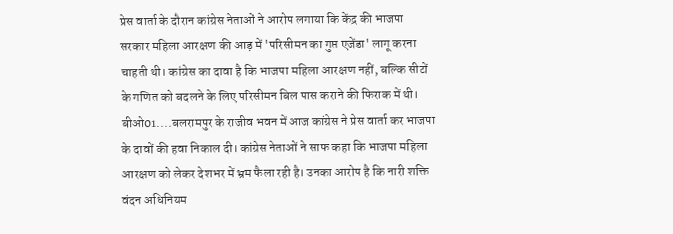प्रेस वार्ता के दौरान कांग्रेस नेताओं ने आरोप लगाया कि केंद्र की भाजपा सरकार महिला आरक्षण की आड़ में 'परिसीमन का गुप्त एजेंडा' लागू करना चाहती थी। कांग्रेस का दावा है कि भाजपा महिला आरक्षण नहीं, बल्कि सीटों के गणित को बदलने के लिए परिसीमन बिल पास कराने की फिराक में थी। बीओ01....बलरामपुर के राजीव भवन में आज कांग्रेस ने प्रेस वार्ता कर भाजपा के दावों की हवा निकाल दी। कांग्रेस नेताओं ने साफ कहा कि भाजपा महिला आरक्षण को लेकर देशभर में भ्रम फैला रही है। उनका आरोप है कि नारी शक्ति वंदन अधिनियम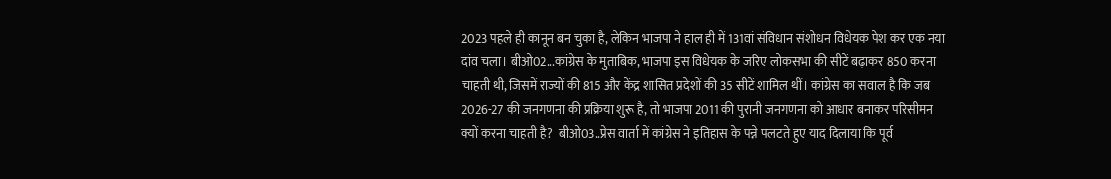2023 पहले ही कानून बन चुका है, लेकिन भाजपा ने हाल ही में 131वां संविधान संशोधन विधेयक पेश कर एक नया दांव चला। बीओ02...कांग्रेस के मुताबिक, भाजपा इस विधेयक के जरिए लोकसभा की सीटें बढ़ाकर 850 करना चाहती थी, जिसमें राज्यों की 815 और केंद्र शासित प्रदेशों की 35 सीटें शामिल थीं। कांग्रेस का सवाल है कि जब 2026-27 की जनगणना की प्रक्रिया शुरू है, तो भाजपा 2011 की पुरानी जनगणना को आधार बनाकर परिसीमन क्यों करना चाहती है?  बीओ03..प्रेस वार्ता में कांग्रेस ने इतिहास के पन्ने पलटते हुए याद दिलाया कि पूर्व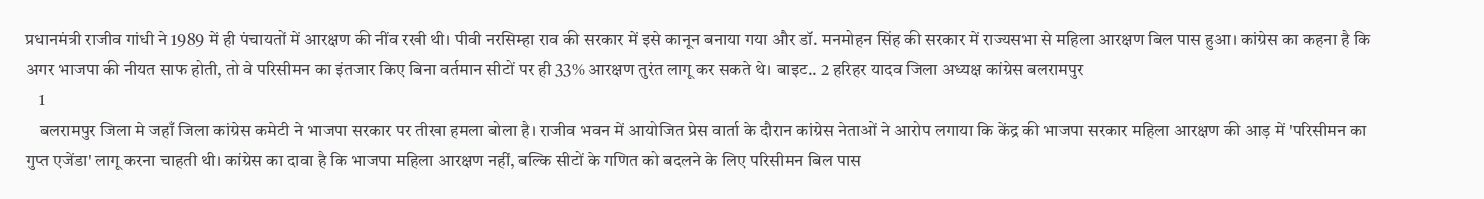प्रधानमंत्री राजीव गांधी ने 1989 में ही पंचायतों में आरक्षण की नींव रखी थी। पीवी नरसिम्हा राव की सरकार में इसे कानून बनाया गया और डॉ. मनमोहन सिंह की सरकार में राज्यसभा से महिला आरक्षण बिल पास हुआ। कांग्रेस का कहना है कि अगर भाजपा की नीयत साफ होती, तो वे परिसीमन का इंतजार किए बिना वर्तमान सीटों पर ही 33% आरक्षण तुरंत लागू कर सकते थे। बाइट.. 2 हरिहर यादव जिला अध्यक्ष कांग्रेस बलरामपुर
    1
    बलरामपुर जिला मे जहाँ जिला कांग्रेस कमेटी ने भाजपा सरकार पर तीखा हमला बोला है। राजीव भवन में आयोजित प्रेस वार्ता के दौरान कांग्रेस नेताओं ने आरोप लगाया कि केंद्र की भाजपा सरकार महिला आरक्षण की आड़ में 'परिसीमन का गुप्त एजेंडा' लागू करना चाहती थी। कांग्रेस का दावा है कि भाजपा महिला आरक्षण नहीं, बल्कि सीटों के गणित को बदलने के लिए परिसीमन बिल पास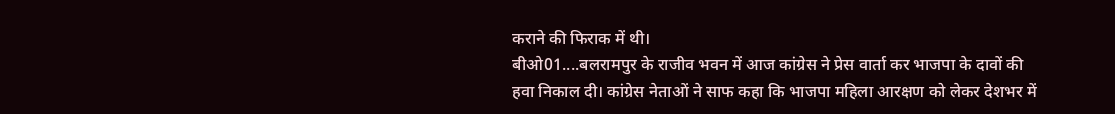कराने की फिराक में थी।
बीओ01....बलरामपुर के राजीव भवन में आज कांग्रेस ने प्रेस वार्ता कर भाजपा के दावों की हवा निकाल दी। कांग्रेस नेताओं ने साफ कहा कि भाजपा महिला आरक्षण को लेकर देशभर में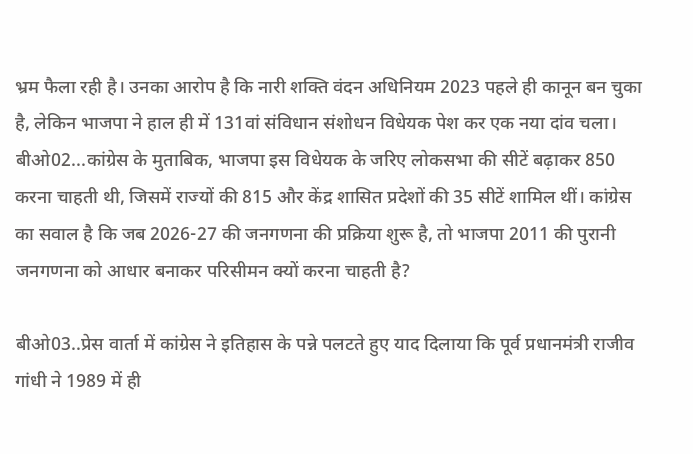भ्रम फैला रही है। उनका आरोप है कि नारी शक्ति वंदन अधिनियम 2023 पहले ही कानून बन चुका है, लेकिन भाजपा ने हाल ही में 131वां संविधान संशोधन विधेयक पेश कर एक नया दांव चला।
बीओ02...कांग्रेस के मुताबिक, भाजपा इस विधेयक के जरिए लोकसभा की सीटें बढ़ाकर 850 करना चाहती थी, जिसमें राज्यों की 815 और केंद्र शासित प्रदेशों की 35 सीटें शामिल थीं। कांग्रेस का सवाल है कि जब 2026-27 की जनगणना की प्रक्रिया शुरू है, तो भाजपा 2011 की पुरानी जनगणना को आधार बनाकर परिसीमन क्यों करना चाहती है?

बीओ03..प्रेस वार्ता में कांग्रेस ने इतिहास के पन्ने पलटते हुए याद दिलाया कि पूर्व प्रधानमंत्री राजीव गांधी ने 1989 में ही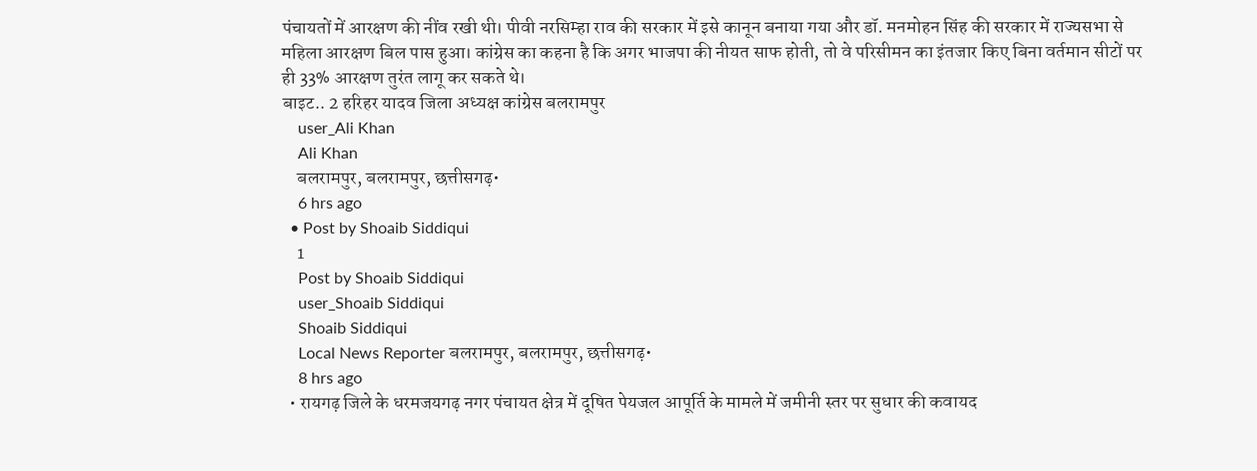पंचायतों में आरक्षण की नींव रखी थी। पीवी नरसिम्हा राव की सरकार में इसे कानून बनाया गया और डॉ. मनमोहन सिंह की सरकार में राज्यसभा से महिला आरक्षण बिल पास हुआ। कांग्रेस का कहना है कि अगर भाजपा की नीयत साफ होती, तो वे परिसीमन का इंतजार किए बिना वर्तमान सीटों पर ही 33% आरक्षण तुरंत लागू कर सकते थे।
बाइट.. 2 हरिहर यादव जिला अध्यक्ष कांग्रेस बलरामपुर
    user_Ali Khan
    Ali Khan
    बलरामपुर, बलरामपुर, छत्तीसगढ़•
    6 hrs ago
  • Post by Shoaib Siddiqui
    1
    Post by Shoaib Siddiqui
    user_Shoaib Siddiqui
    Shoaib Siddiqui
    Local News Reporter बलरामपुर, बलरामपुर, छत्तीसगढ़•
    8 hrs ago
  • रायगढ़ जिले के धरमजयगढ़ नगर पंचायत क्षेत्र में दूषित पेयजल आपूर्ति के मामले में जमीनी स्तर पर सुधार की कवायद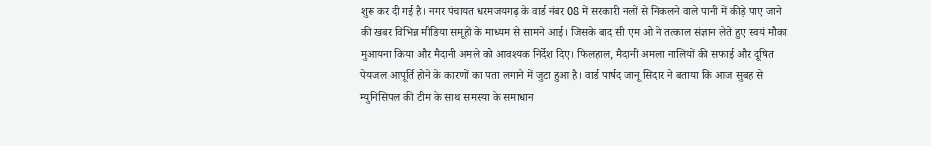शुरू कर दी गई है। नगर पंचायत धरमजयगढ़ के वार्ड नंबर 08 में सरकारी नलों से निकलने वाले पानी में कीड़े पाए जाने की खबर विभिन्न मीडिया समूहों के माध्यम से सामने आई। जिसके बाद सी एम ओ ने तत्काल संज्ञान लेते हुए स्वयं मौका मुआयना किया और मैदानी अमले को आवश्यक निर्देश दिए। फिलहाल, मैदानी अमला नालियों की सफाई और दूषित पेयजल आपूर्ति होने के कारणों का पता लगाने में जुटा हुआ है। वार्ड पार्षद जानू सिदार ने बताया कि आज सुबह से म्युनिसिपल की टीम के साथ समस्या के समाधान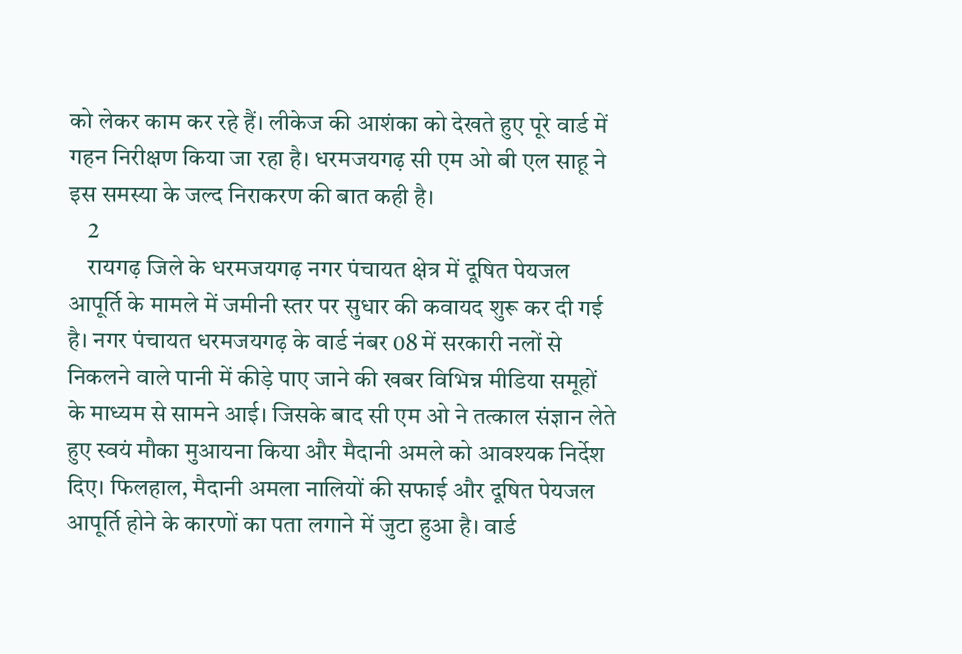को लेकर काम कर रहे हैं। लीकेज की आशंका को देखते हुए पूरे वार्ड में गहन निरीक्षण किया जा रहा है। धरमजयगढ़ सी एम ओ बी एल साहू ने इस समस्या के जल्द निराकरण की बात कही है।
    2
    रायगढ़ जिले के धरमजयगढ़ नगर पंचायत क्षेत्र में दूषित पेयजल आपूर्ति के मामले में जमीनी स्तर पर सुधार की कवायद शुरू कर दी गई है। नगर पंचायत धरमजयगढ़ के वार्ड नंबर 08 में सरकारी नलों से निकलने वाले पानी में कीड़े पाए जाने की खबर विभिन्न मीडिया समूहों के माध्यम से सामने आई। जिसके बाद सी एम ओ ने तत्काल संज्ञान लेते हुए स्वयं मौका मुआयना किया और मैदानी अमले को आवश्यक निर्देश दिए। फिलहाल, मैदानी अमला नालियों की सफाई और दूषित पेयजल आपूर्ति होने के कारणों का पता लगाने में जुटा हुआ है। वार्ड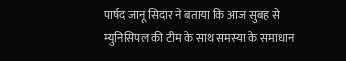पार्षद जानू सिदार ने बताया कि आज सुबह से म्युनिसिपल की टीम के साथ समस्या के समाधान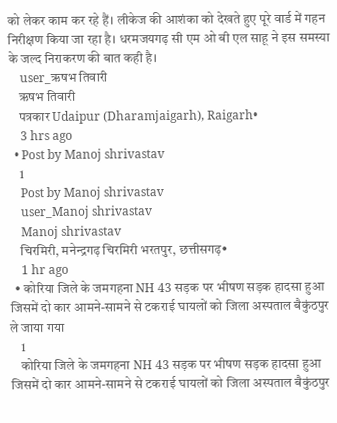को लेकर काम कर रहे हैं। लीकेज की आशंका को देखते हुए पूरे वार्ड में गहन निरीक्षण किया जा रहा है। धरमजयगढ़ सी एम ओ बी एल साहू ने इस समस्या के जल्द निराकरण की बात कही है।
    user_ऋषभ तिवारी
    ऋषभ तिवारी
    पत्रकार Udaipur (Dharamjaigarh), Raigarh•
    3 hrs ago
  • Post by Manoj shrivastav
    1
    Post by Manoj shrivastav
    user_Manoj shrivastav
    Manoj shrivastav
    चिरमिरी, मनेन्द्रगढ़ चिरमिरी भरतपुर, छत्तीसगढ़•
    1 hr ago
  • कोरिया जिले के जमगहना NH 43 सड़क पर भीषण सड़क हादसा हुआ जिसमें दो कार आमने-सामने से टकराई घायलों को जिला अस्पताल बैकुंठपुर ले जाया गया
    1
    कोरिया जिले के जमगहना NH 43 सड़क पर भीषण सड़क हादसा हुआ जिसमें दो कार आमने-सामने से टकराई घायलों को जिला अस्पताल बैकुंठपुर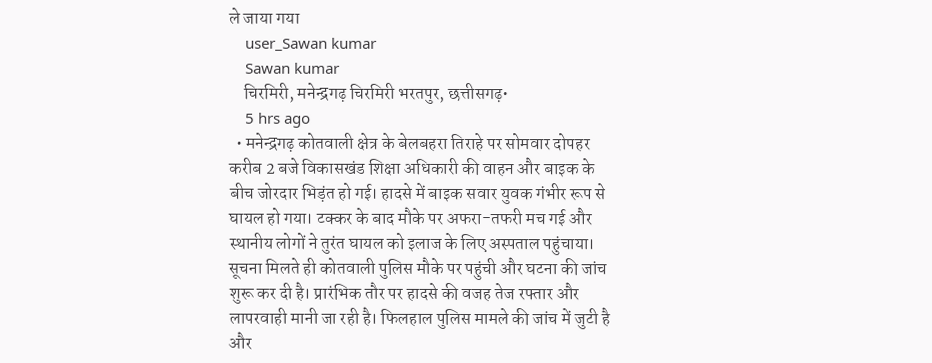ले जाया गया
    user_Sawan kumar
    Sawan kumar
    चिरमिरी, मनेन्द्रगढ़ चिरमिरी भरतपुर, छत्तीसगढ़•
    5 hrs ago
  • मनेन्द्रगढ़ कोतवाली क्षेत्र के बेलबहरा तिराहे पर सोमवार दोपहर करीब 2 बजे विकासखंड शिक्षा अधिकारी की वाहन और बाइक के बीच जोरदार भिड़ंत हो गई। हादसे में बाइक सवार युवक गंभीर रूप से घायल हो गया। टक्कर के बाद मौके पर अफरा-तफरी मच गई और स्थानीय लोगों ने तुरंत घायल को इलाज के लिए अस्पताल पहुंचाया। सूचना मिलते ही कोतवाली पुलिस मौके पर पहुंची और घटना की जांच शुरू कर दी है। प्रारंभिक तौर पर हादसे की वजह तेज रफ्तार और लापरवाही मानी जा रही है। फिलहाल पुलिस मामले की जांच में जुटी है और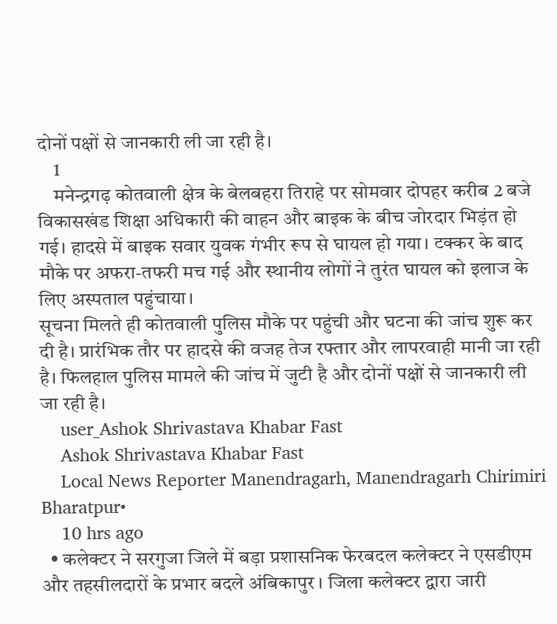दोनों पक्षों से जानकारी ली जा रही है।
    1
    मनेन्द्रगढ़ कोतवाली क्षेत्र के बेलबहरा तिराहे पर सोमवार दोपहर करीब 2 बजे विकासखंड शिक्षा अधिकारी की वाहन और बाइक के बीच जोरदार भिड़ंत हो गई। हादसे में बाइक सवार युवक गंभीर रूप से घायल हो गया। टक्कर के बाद मौके पर अफरा-तफरी मच गई और स्थानीय लोगों ने तुरंत घायल को इलाज के लिए अस्पताल पहुंचाया।
सूचना मिलते ही कोतवाली पुलिस मौके पर पहुंची और घटना की जांच शुरू कर दी है। प्रारंभिक तौर पर हादसे की वजह तेज रफ्तार और लापरवाही मानी जा रही है। फिलहाल पुलिस मामले की जांच में जुटी है और दोनों पक्षों से जानकारी ली जा रही है।
    user_Ashok Shrivastava Khabar Fast
    Ashok Shrivastava Khabar Fast
    Local News Reporter Manendragarh, Manendragarh Chirimiri Bharatpur•
    10 hrs ago
  • कलेक्टर ने सरगुजा जिले में बड़ा प्रशासनिक फेरबदल कलेक्टर ने एसडीएम और तहसीलदारों के प्रभार बदले अंबिकापुर । जिला कलेक्टर द्वारा जारी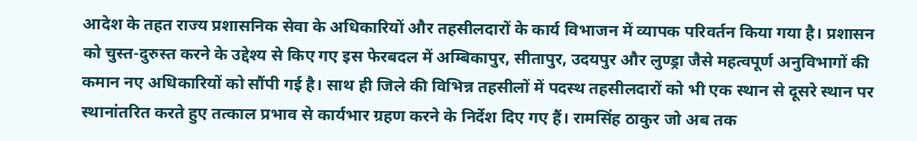आदेश के तहत राज्य प्रशासनिक सेवा के अधिकारियों और तहसीलदारों के कार्य विभाजन में व्यापक परिवर्तन किया गया है। प्रशासन को चुस्त-दुरुस्त करने के उद्देश्य से किए गए इस फेरबदल में अम्बिकापुर, सीतापुर, उदयपुर और लुण्ड्रा जैसे महत्वपूर्ण अनुविभागों की कमान नए अधिकारियों को सौंपी गई है। साथ ही जिले की विभिन्न तहसीलों में पदस्थ तहसीलदारों को भी एक स्थान से दूसरे स्थान पर स्थानांतरित करते हुए तत्काल प्रभाव से कार्यभार ग्रहण करने के निर्देश दिए गए हैं। रामसिंह ठाकुर जो अब तक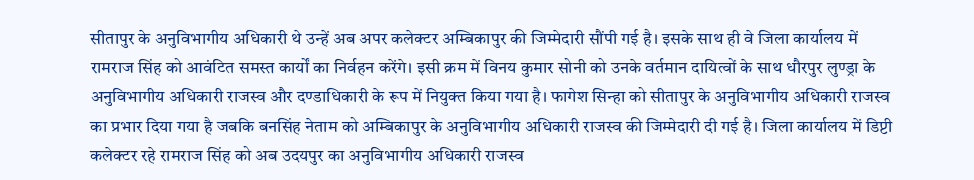सीतापुर के अनुविभागीय अधिकारी थे उन्हें अब अपर कलेक्टर अम्बिकापुर की जिम्मेदारी सौंपी गई है। इसके साथ ही वे जिला कार्यालय में रामराज सिंह को आवंटित समस्त कार्यों का निर्वहन करेंगे। इसी क्रम में विनय कुमार सोनी को उनके वर्तमान दायित्वों के साथ धौरपुर लुण्ड्रा के अनुविभागीय अधिकारी राजस्व और दण्डाधिकारी के रूप में नियुक्त किया गया है। फागेश सिन्हा को सीतापुर के अनुविभागीय अधिकारी राजस्व का प्रभार दिया गया है जबकि बनसिंह नेताम को अम्बिकापुर के अनुविभागीय अधिकारी राजस्व की जिम्मेदारी दी गई है। जिला कार्यालय में डिप्टी कलेक्टर रहे रामराज सिंह को अब उदयपुर का अनुविभागीय अधिकारी राजस्व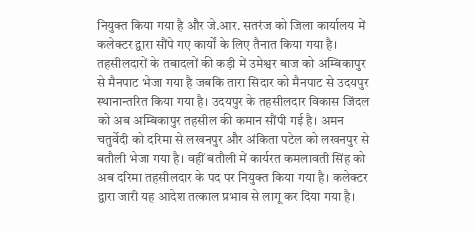नियुक्त किया गया है और जे.आर. सतरंज को जिला कार्यालय में कलेक्टर द्वारा सौंपे गए कार्यों के लिए तैनात किया गया है। तहसीलदारों के तबादलों की कड़ी में उमेश्वर बाज को अम्बिकापुर से मैनपाट भेजा गया है जबकि तारा सिदार को मैनपाट से उदयपुर स्थानान्तरित किया गया है। उदयपुर के तहसीलदार विकास जिंदल को अब अम्बिकापुर तहसील की कमान सौंपी गई है। अमन चतुर्वेदी को दरिमा से लखनपुर और अंकिता पटेल को लखनपुर से बतौली भेजा गया है। वहीं बतौली में कार्यरत कमलावती सिंह को अब दरिमा तहसीलदार के पद पर नियुक्त किया गया है। कलेक्टर द्वारा जारी यह आदेश तत्काल प्रभाव से लागू कर दिया गया है।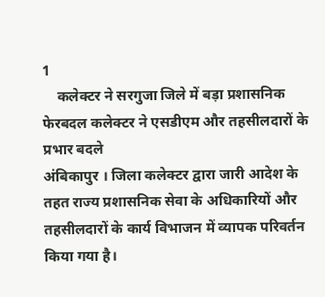1
    कलेक्टर ने सरगुजा जिले में बड़ा प्रशासनिक फेरबदल कलेक्टर ने एसडीएम और तहसीलदारों के प्रभार बदले
अंबिकापुर । जिला कलेक्टर द्वारा जारी आदेश के तहत राज्य प्रशासनिक सेवा के अधिकारियों और तहसीलदारों के कार्य विभाजन में व्यापक परिवर्तन किया गया है।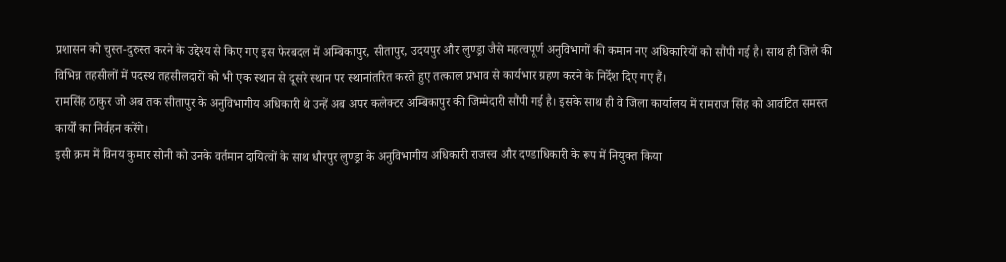प्रशासन को चुस्त-दुरुस्त करने के उद्देश्य से किए गए इस फेरबदल में अम्बिकापुर, सीतापुर, उदयपुर और लुण्ड्रा जैसे महत्वपूर्ण अनुविभागों की कमान नए अधिकारियों को सौंपी गई है। साथ ही जिले की विभिन्न तहसीलों में पदस्थ तहसीलदारों को भी एक स्थान से दूसरे स्थान पर स्थानांतरित करते हुए तत्काल प्रभाव से कार्यभार ग्रहण करने के निर्देश दिए गए हैं।
रामसिंह ठाकुर जो अब तक सीतापुर के अनुविभागीय अधिकारी थे उन्हें अब अपर कलेक्टर अम्बिकापुर की जिम्मेदारी सौंपी गई है। इसके साथ ही वे जिला कार्यालय में रामराज सिंह को आवंटित समस्त कार्यों का निर्वहन करेंगे।
इसी क्रम में विनय कुमार सोनी को उनके वर्तमान दायित्वों के साथ धौरपुर लुण्ड्रा के अनुविभागीय अधिकारी राजस्व और दण्डाधिकारी के रूप में नियुक्त किया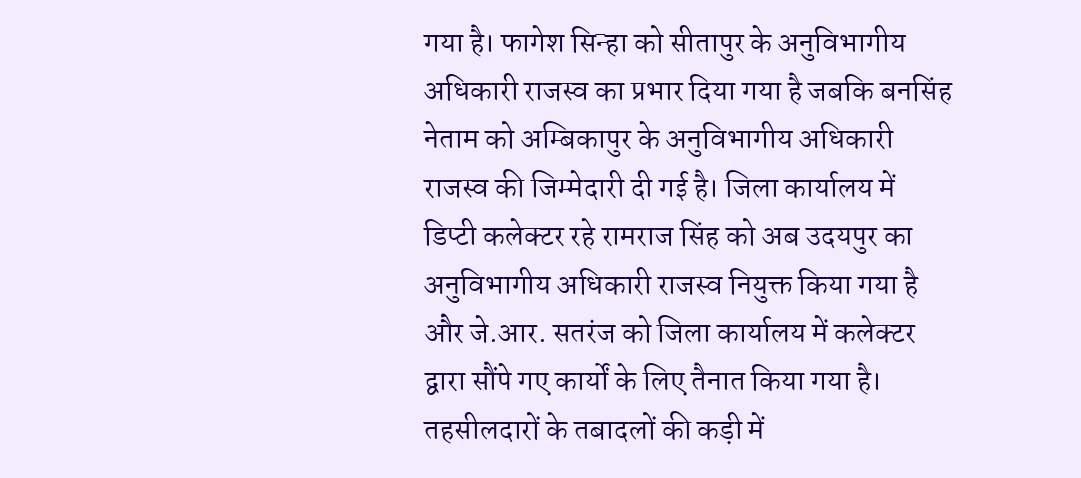गया है। फागेश सिन्हा को सीतापुर के अनुविभागीय अधिकारी राजस्व का प्रभार दिया गया है जबकि बनसिंह नेताम को अम्बिकापुर के अनुविभागीय अधिकारी राजस्व की जिम्मेदारी दी गई है। जिला कार्यालय में डिप्टी कलेक्टर रहे रामराज सिंह को अब उदयपुर का अनुविभागीय अधिकारी राजस्व नियुक्त किया गया है और जे.आर. सतरंज को जिला कार्यालय में कलेक्टर द्वारा सौंपे गए कार्यों के लिए तैनात किया गया है।
तहसीलदारों के तबादलों की कड़ी में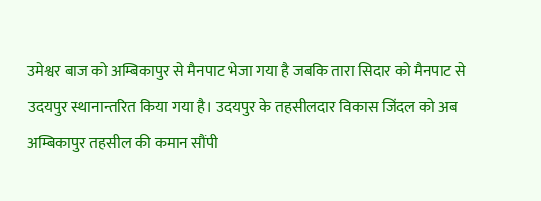उमेश्वर बाज को अम्बिकापुर से मैनपाट भेजा गया है जबकि तारा सिदार को मैनपाट से उदयपुर स्थानान्तरित किया गया है। उदयपुर के तहसीलदार विकास जिंदल को अब अम्बिकापुर तहसील की कमान सौंपी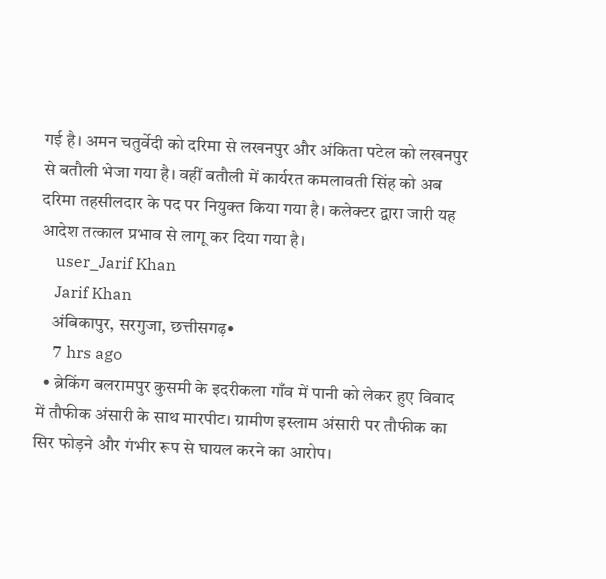गई है। अमन चतुर्वेदी को दरिमा से लखनपुर और अंकिता पटेल को लखनपुर से बतौली भेजा गया है। वहीं बतौली में कार्यरत कमलावती सिंह को अब दरिमा तहसीलदार के पद पर नियुक्त किया गया है। कलेक्टर द्वारा जारी यह आदेश तत्काल प्रभाव से लागू कर दिया गया है।
    user_Jarif Khan
    Jarif Khan
    अंबिकापुर, सरगुजा, छत्तीसगढ़•
    7 hrs ago
  • ब्रेकिंग बलरामपुर कुसमी के इदरीकला गाँव में पानी को लेकर हुए विवाद में तौफीक अंसारी के साथ मारपीट। ग्रामीण इस्लाम अंसारी पर तौफीक का सिर फोड़ने और गंभीर रूप से घायल करने का आरोप।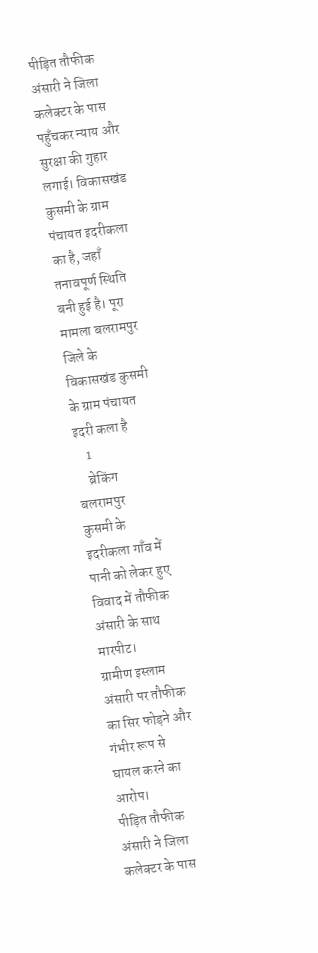पीड़ित तौफीक अंसारी ने जिला कलेक्टर के पास पहुँचकर न्याय और सुरक्षा की गुहार लगाई। विकासखंड कुसमी के ग्राम पंचायत इदरीकला का है, जहाँ तनावपूर्ण स्थिति बनी हुई है। पूरा मामला बलरामपुर जिले के विकासखंड कुसमी के ग्राम पंचायत इदरी कला है
    1
    ब्रेकिंग बलरामपुर
कुसमी के इदरीकला गाँव में पानी को लेकर हुए विवाद में तौफीक अंसारी के साथ मारपीट।
ग्रामीण इस्लाम अंसारी पर तौफीक का सिर फोड़ने और गंभीर रूप से घायल करने का आरोप।
पीड़ित तौफीक अंसारी ने जिला कलेक्टर के पास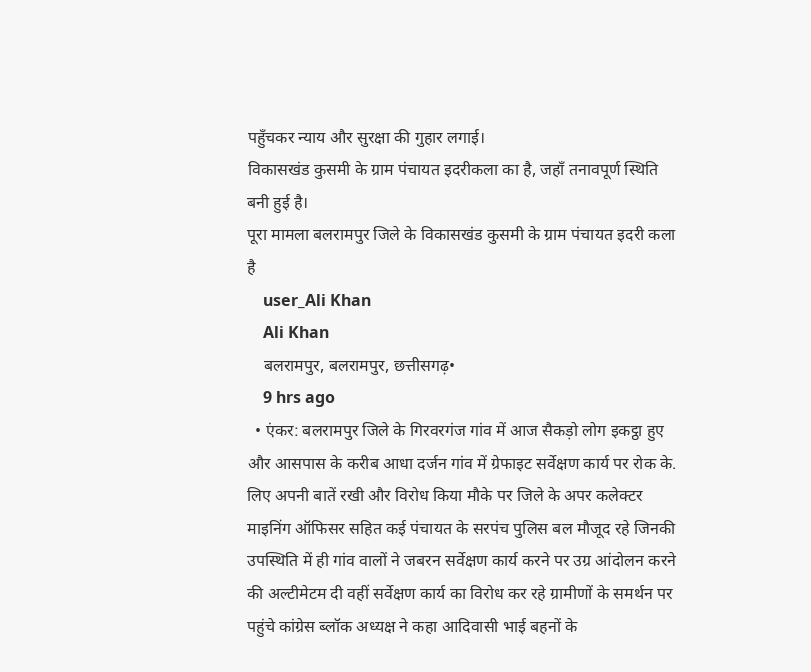पहुँचकर न्याय और सुरक्षा की गुहार लगाई।
विकासखंड कुसमी के ग्राम पंचायत इदरीकला का है, जहाँ तनावपूर्ण स्थिति बनी हुई है।
पूरा मामला बलरामपुर जिले के विकासखंड कुसमी के ग्राम पंचायत इदरी कला है
    user_Ali Khan
    Ali Khan
    बलरामपुर, बलरामपुर, छत्तीसगढ़•
    9 hrs ago
  • एंकर: बलरामपुर जिले के गिरवरगंज गांव में आज सैकड़ो लोग इकट्ठा हुए और आसपास के करीब आधा दर्जन गांव में ग्रेफाइट सर्वेक्षण कार्य पर रोक के. लिए अपनी बातें रखी और विरोध किया मौके पर जिले के अपर कलेक्टर माइनिंग ऑफिसर सहित कई पंचायत के सरपंच पुलिस बल मौजूद रहे जिनकी उपस्थिति में ही गांव वालों ने जबरन सर्वेक्षण कार्य करने पर उग्र आंदोलन करने की अल्टीमेटम दी वहीं सर्वेक्षण कार्य का विरोध कर रहे ग्रामीणों के समर्थन पर पहुंचे कांग्रेस ब्लॉक अध्यक्ष ने कहा आदिवासी भाई बहनों के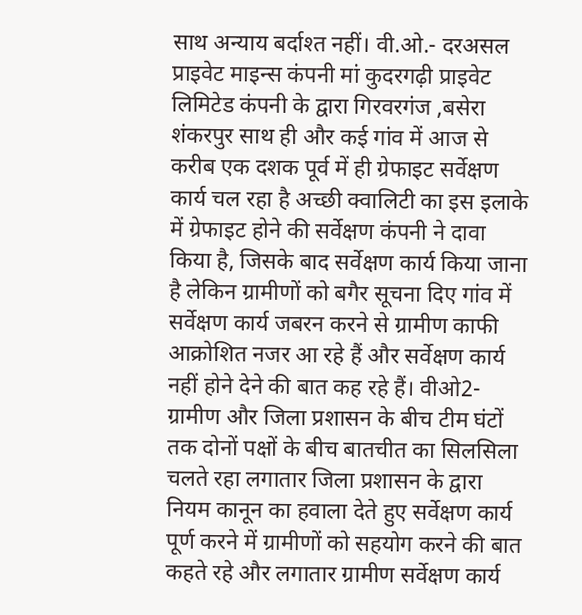साथ अन्याय बर्दाश्त नहीं। वी.ओ.- दरअसल प्राइवेट माइन्स कंपनी मां कुदरगढ़ी प्राइवेट लिमिटेड कंपनी के द्वारा गिरवरगंज ,बसेरा शंकरपुर साथ ही और कई गांव में आज से करीब एक दशक पूर्व में ही ग्रेफाइट सर्वेक्षण कार्य चल रहा है अच्छी क्वालिटी का इस इलाके में ग्रेफाइट होने की सर्वेक्षण कंपनी ने दावा किया है, जिसके बाद सर्वेक्षण कार्य किया जाना है लेकिन ग्रामीणों को बगैर सूचना दिए गांव में सर्वेक्षण कार्य जबरन करने से ग्रामीण काफी आक्रोशित नजर आ रहे हैं और सर्वेक्षण कार्य नहीं होने देने की बात कह रहे हैं। वीओ2- ग्रामीण और जिला प्रशासन के बीच टीम घंटों तक दोनों पक्षों के बीच बातचीत का सिलसिला चलते रहा लगातार जिला प्रशासन के द्वारा नियम कानून का हवाला देते हुए सर्वेक्षण कार्य पूर्ण करने में ग्रामीणों को सहयोग करने की बात कहते रहे और लगातार ग्रामीण सर्वेक्षण कार्य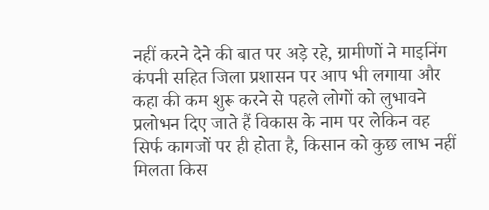नहीं करने देने की बात पर अड़े रहे, ग्रामीणों ने माइनिंग कंपनी सहित जिला प्रशासन पर आप भी लगाया और कहा की कम शुरू करने से पहले लोगों को लुभावने प्रलोभन दिए जाते हैं विकास के नाम पर लेकिन वह सिर्फ कागजों पर ही होता है, किसान को कुछ लाभ नहीं मिलता किस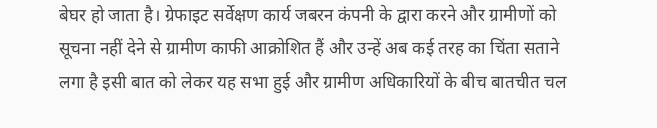बेघर हो जाता है। ग्रेफाइट सर्वेक्षण कार्य जबरन कंपनी के द्वारा करने और ग्रामीणों को सूचना नहीं देने से ग्रामीण काफी आक्रोशित हैं और उन्हें अब कई तरह का चिंता सताने लगा है इसी बात को लेकर यह सभा हुई और ग्रामीण अधिकारियों के बीच बातचीत चल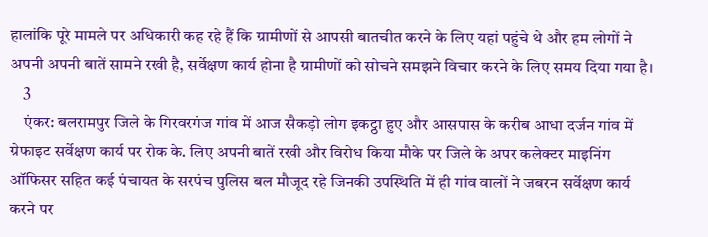हालांकि पूरे मामले पर अधिकारी कह रहे हैं कि ग्रामीणों से आपसी बातचीत करने के लिए यहां पहुंचे थे और हम लोगों ने अपनी अपनी बातें सामने रखी है, सर्वेक्षण कार्य होना है ग्रामीणों को सोचने समझने विचार करने के लिए समय दिया गया है।
    3
    एंकर: बलरामपुर जिले के गिरवरगंज गांव में आज सैकड़ो लोग इकट्ठा हुए और आसपास के करीब आधा दर्जन गांव में ग्रेफाइट सर्वेक्षण कार्य पर रोक के. लिए अपनी बातें रखी और विरोध किया मौके पर जिले के अपर कलेक्टर माइनिंग ऑफिसर सहित कई पंचायत के सरपंच पुलिस बल मौजूद रहे जिनकी उपस्थिति में ही गांव वालों ने जबरन सर्वेक्षण कार्य करने पर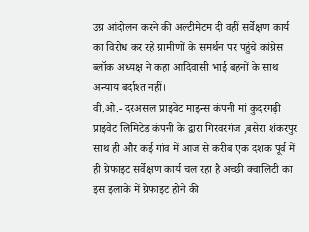उग्र आंदोलन करने की अल्टीमेटम दी वहीं सर्वेक्षण कार्य का विरोध कर रहे ग्रामीणों के समर्थन पर पहुंचे कांग्रेस ब्लॉक अध्यक्ष ने कहा आदिवासी भाई बहनों के साथ अन्याय बर्दाश्त नहीं।
वी.ओ.- दरअसल प्राइवेट माइन्स कंपनी मां कुदरगढ़ी प्राइवेट लिमिटेड कंपनी के द्वारा गिरवरगंज ,बसेरा शंकरपुर साथ ही और कई गांव में आज से करीब एक दशक पूर्व में ही ग्रेफाइट सर्वेक्षण कार्य चल रहा है अच्छी क्वालिटी का इस इलाके में ग्रेफाइट होने की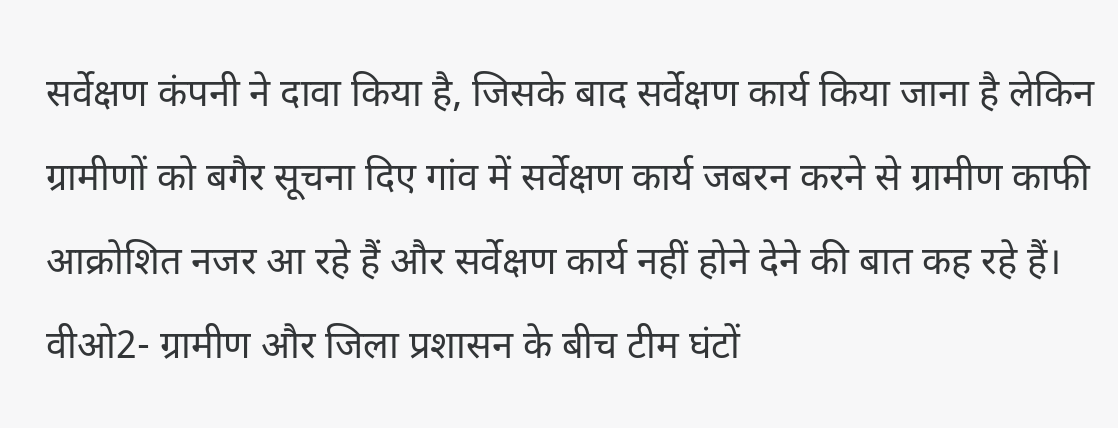सर्वेक्षण कंपनी ने दावा किया है, जिसके बाद सर्वेक्षण कार्य किया जाना है लेकिन ग्रामीणों को बगैर सूचना दिए गांव में सर्वेक्षण कार्य जबरन करने से ग्रामीण काफी आक्रोशित नजर आ रहे हैं और सर्वेक्षण कार्य नहीं होने देने की बात कह रहे हैं।
वीओ2- ग्रामीण और जिला प्रशासन के बीच टीम घंटों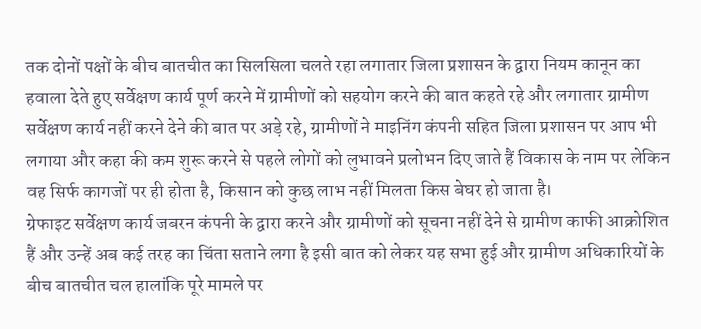तक दोनों पक्षों के बीच बातचीत का सिलसिला चलते रहा लगातार जिला प्रशासन के द्वारा नियम कानून का हवाला देते हुए सर्वेक्षण कार्य पूर्ण करने में ग्रामीणों को सहयोग करने की बात कहते रहे और लगातार ग्रामीण सर्वेक्षण कार्य नहीं करने देने की बात पर अड़े रहे, ग्रामीणों ने माइनिंग कंपनी सहित जिला प्रशासन पर आप भी लगाया और कहा की कम शुरू करने से पहले लोगों को लुभावने प्रलोभन दिए जाते हैं विकास के नाम पर लेकिन वह सिर्फ कागजों पर ही होता है, किसान को कुछ लाभ नहीं मिलता किस बेघर हो जाता है।
ग्रेफाइट सर्वेक्षण कार्य जबरन कंपनी के द्वारा करने और ग्रामीणों को सूचना नहीं देने से ग्रामीण काफी आक्रोशित हैं और उन्हें अब कई तरह का चिंता सताने लगा है इसी बात को लेकर यह सभा हुई और ग्रामीण अधिकारियों के बीच बातचीत चल हालांकि पूरे मामले पर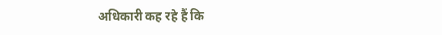अधिकारी कह रहे हैं कि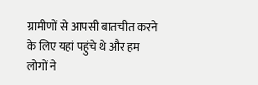ग्रामीणों से आपसी बातचीत करने के लिए यहां पहुंचे थे और हम लोगों ने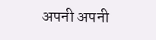अपनी अपनी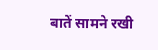बातें सामने रखी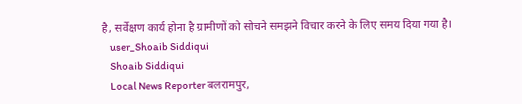है, सर्वेक्षण कार्य होना है ग्रामीणों को सोचने समझने विचार करने के लिए समय दिया गया है।
    user_Shoaib Siddiqui
    Shoaib Siddiqui
    Local News Reporter बलरामपुर,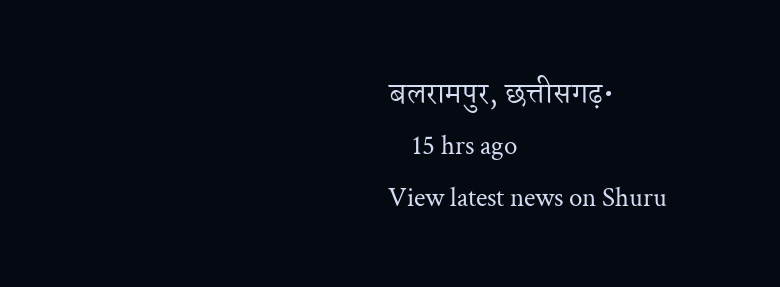बलरामपुर, छत्तीसगढ़•
    15 hrs ago
View latest news on Shuru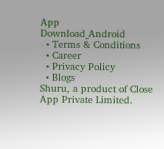App
Download_Android
  • Terms & Conditions
  • Career
  • Privacy Policy
  • Blogs
Shuru, a product of Close App Private Limited.